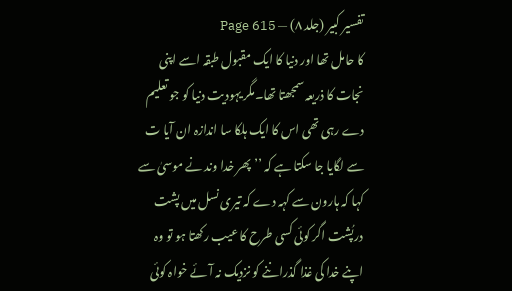تفسیر کبیر (جلد ۸) — Page 615
کا حامل تھا اور دنیا کا ایک مقبول طبقہ اسے اپنی نجات کا ذریعہ سمجھتا تھا۔مگر یہودیت دنیا کو جو تعلیم دے رہی تھی اس کا ایک ہلکا سا اندازہ ان آیا ت سے لگایا جا سکتا ہے کہ ’’ پھر خدا وند نے موسیٰ سے کہا کہ ہارون سے کہہ دے کہ تیری نسل میں پشت درپُشت اگر کوئی کسی طرح کا عیب رکھتا ہو تو وہ اپنے خدا کی غذا گذراننے کو نزدیک نہ آئے خواہ کوئی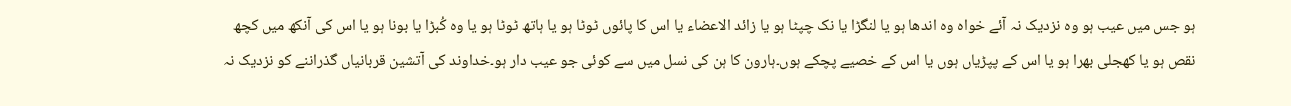ہو جس میں عیب ہو وہ نزدیک نہ آئے خواہ وہ اندھا ہو یا لنگڑا یا نک چپٹا ہو یا زائد الاعضاء یا اس کا پائوں ٹوٹا ہو یا ہاتھ ٹوٹا ہو یا وہ کُبڑا یا بونا ہو یا اس کی آنکھ میں کچھ نقص ہو یا کھجلی بھرا ہو یا اس کے پپڑیاں ہوں یا اس کے خصیے پچکے ہوں۔ہارون کا ہن کی نسل میں سے کوئی جو عیب دار ہو۔خداوند کی آتشین قربانیاں گذراننے کو نزدیک نہ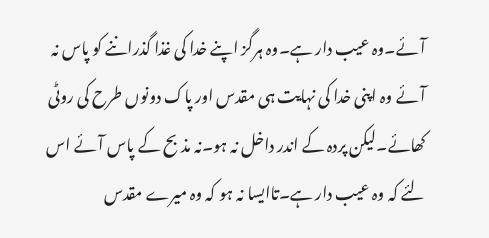آئے۔وہ عیب دار ہے۔وہ ہرگز اپنے خدا کی غذا گذراننے کو پاس نہ آئے وہ اپنی خدا کی نہایت ہی مقدس اور پاک دونوں طرح کی روٹی کھائے۔لیکن پردہ کے اندر داخل نہ ہو۔نہ مذبح کے پاس آئے اس لئے کہ وہ عیب دار ہے۔تاایسا نہ ہو کہ وہ میرے مقدس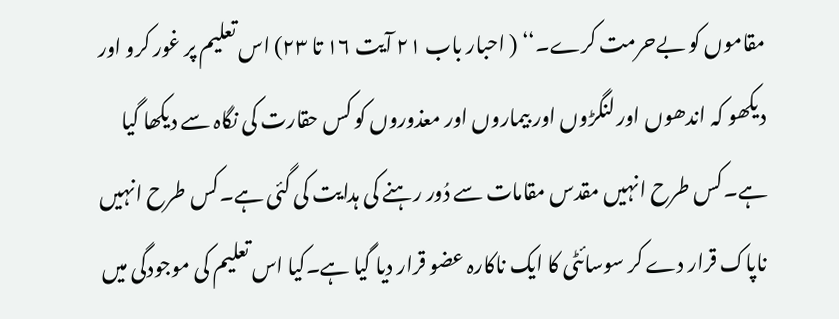مقاموں کو بےحرمت کرے۔‘‘ ( احبار باب ۲۱ آیت ۱۶ تا ۲۳) اس تعلیم پر غور کرو اور دیکھو کہ اندھوں اور لنگڑوں اور بیماروں اور معذوروں کو کس حقارت کی نگاہ سے دیکھا گیا ہے۔کس طرح انہیں مقدس مقامات سے دُور رہنے کی ہدایت کی گئی ہے۔کس طرح انہیں ناپاک قرار دے کر سوسائٹی کا ایک ناکارہ عضو قرار دیا گیا ہے۔کیا اس تعلیم کی موجودگی میں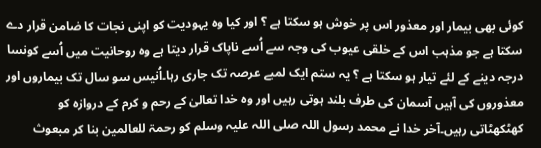کوئی بھی بیمار اور معذور اس پر خوش ہو سکتا ہے ؟ اور کیا وہ یہودیت کو اپنی نجات کا ضامن قرار دے سکتا ہے جو مذہب اس کے خلقی عیوب کی وجہ سے اُسے ناپاک قرار دیتا ہے وہ روحانیت میں اُسے کونسا درجہ دینے کے لئے تیار ہو سکتا ہے ؟ یہ ستم ایک لمبے عرصہ تک جاری رہا۔اُنیس سو سال تک بیماروں اور معذوروں کی آہیں آسمان کی طرف بلند ہوتی رہیں اور وہ خدا تعالیٰ کے رحم و کرم کے دروازہ کو کھٹکھٹاتی رہیں۔آخر خدا نے محمد رسول اللہ صلی اللہ علیہ وسلم کو رحمۃ للعالمین بنا کر مبعوث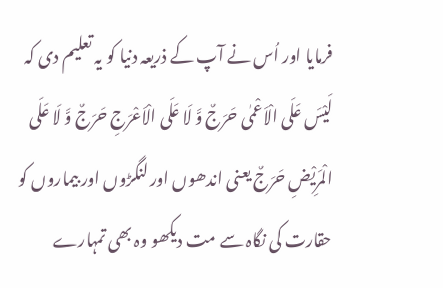فرمایا اور اُس نے آپ کے ذریعہ دنیا کو یہ تعلیم دی کہ لَيْسَ عَلَى الْاَعْمٰى حَرَجٌ وَّ لَا عَلَى الْاَعْرَجِ حَرَجٌ وَّ لَا عَلَى الْمَرِيْضِ حَرَجٌ یعنی اندھوں اور لنگڑوں اور بیماروں کو حقارت کی نگاہ سے مت دیکھو وہ بھی تمہارے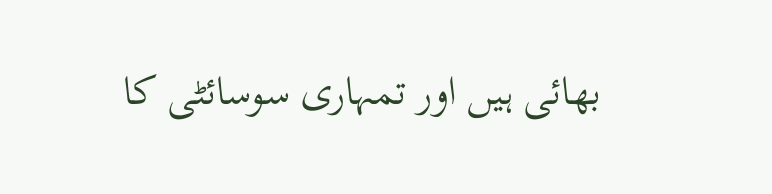بھائی ہیں اور تمہاری سوسائٹی کا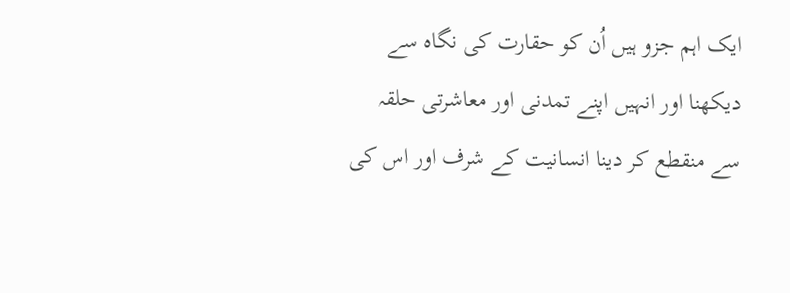ایک اہم جزو ہیں اُن کو حقارت کی نگاہ سے دیکھنا اور انہیں اپنے تمدنی اور معاشرتی حلقہ سے منقطع کر دینا انسانیت کے شرف اور اس کی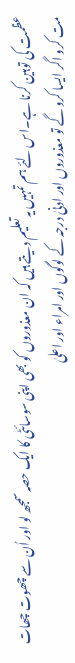عظمت کی توہین کرنا ہے۔اس لئے ہم تمہیں یہ تعلیم دیتے ہیں کہ ان معذوروں کو بھی اپنی سوسائٹی کا ایک حصہ سمجھ لو اور اُن سے چھوت چھات مت کرو اگر ایسا کرو گے تو معذوروں اور ادنیٰ درجہ کے لوگوں اور امراء اور اعلیٰ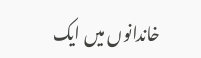خاندانوں میں ایک